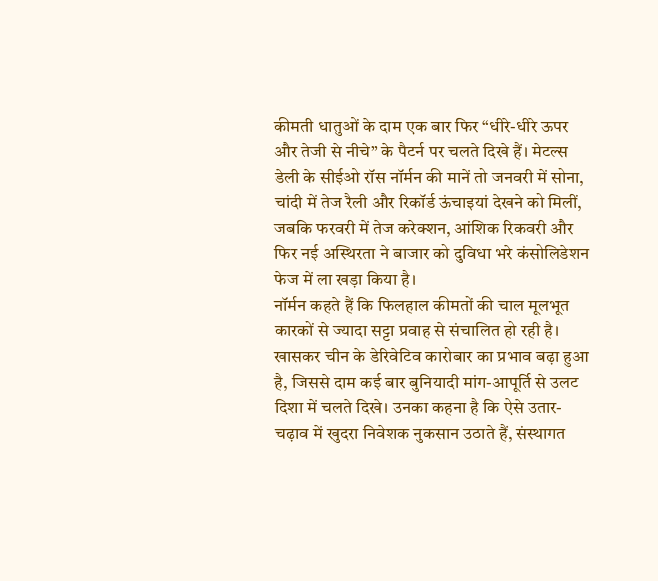कीमती धातुओं के दाम एक बार फिर “धीरे-धीरे ऊपर और तेजी से नीचे” के पैटर्न पर चलते दिखे हैं। मेटल्स डेली के सीईओ रॉस नॉर्मन की मानें तो जनवरी में सोना, चांदी में तेज रैली और रिकॉर्ड ऊंचाइयां देखने को मिलीं, जबकि फरवरी में तेज करेक्शन, आंशिक रिकवरी और फिर नई अस्थिरता ने बाजार को दुविधा भरे कंसोलिडेशन फेज में ला खड़ा किया है।
नॉर्मन कहते हैं कि फिलहाल कीमतों की चाल मूलभूत कारकों से ज्यादा सट्टा प्रवाह से संचालित हो रही है। खासकर चीन के डेरिवेटिव कारोबार का प्रभाव बढ़ा हुआ है, जिससे दाम कई बार बुनियादी मांग-आपूर्ति से उलट दिशा में चलते दिखे। उनका कहना है कि ऐसे उतार-चढ़ाव में खुदरा निवेशक नुकसान उठाते हैं, संस्थागत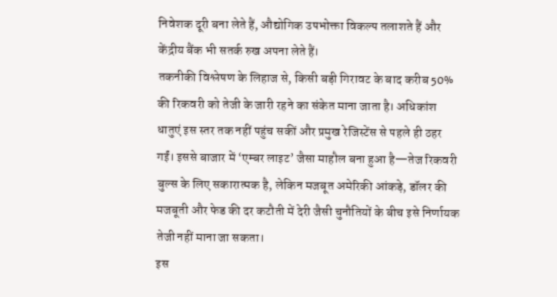निवेशक दूरी बना लेते हैं, औद्योगिक उपभोक्ता विकल्प तलाशते हैं और केंद्रीय बैंक भी सतर्क रुख अपना लेते हैं।
तकनीकी विश्लेषण के लिहाज से, किसी बड़ी गिरावट के बाद करीब 50% की रिकवरी को तेजी के जारी रहने का संकेत माना जाता है। अधिकांश धातुएं इस स्तर तक नहीं पहुंच सकीं और प्रमुख रेजिस्टेंस से पहले ही ठहर गईं। इससे बाजार में ‘एम्बर लाइट’ जैसा माहौल बना हुआ है—तेज रिकवरी बुल्स के लिए सकारात्मक है, लेकिन मजबूत अमेरिकी आंकड़े, डॉलर की मजबूती और फेड की दर कटौती में देरी जैसी चुनौतियों के बीच इसे निर्णायक तेजी नहीं माना जा सकता।
इस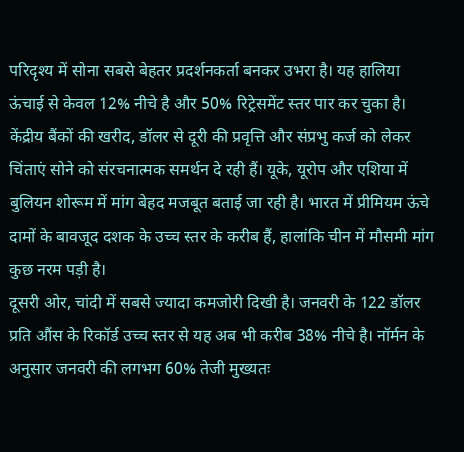परिदृश्य में सोना सबसे बेहतर प्रदर्शनकर्ता बनकर उभरा है। यह हालिया ऊंचाई से केवल 12% नीचे है और 50% रिट्रेसमेंट स्तर पार कर चुका है। केंद्रीय बैंकों की खरीद, डॉलर से दूरी की प्रवृत्ति और संप्रभु कर्ज को लेकर चिंताएं सोने को संरचनात्मक समर्थन दे रही हैं। यूके, यूरोप और एशिया में बुलियन शोरूम में मांग बेहद मजबूत बताई जा रही है। भारत में प्रीमियम ऊंचे दामों के बावजूद दशक के उच्च स्तर के करीब हैं, हालांकि चीन में मौसमी मांग कुछ नरम पड़ी है।
दूसरी ओर, चांदी में सबसे ज्यादा कमजोरी दिखी है। जनवरी के 122 डॉलर प्रति औंस के रिकॉर्ड उच्च स्तर से यह अब भी करीब 38% नीचे है। नॉर्मन के अनुसार जनवरी की लगभग 60% तेजी मुख्यतः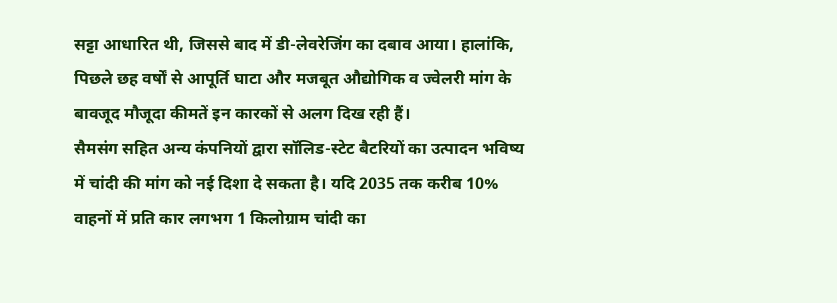सट्टा आधारित थी, जिससे बाद में डी-लेवरेजिंग का दबाव आया। हालांकि, पिछले छह वर्षों से आपूर्ति घाटा और मजबूत औद्योगिक व ज्वेलरी मांग के बावजूद मौजूदा कीमतें इन कारकों से अलग दिख रही हैं।
सैमसंग सहित अन्य कंपनियों द्वारा सॉलिड-स्टेट बैटरियों का उत्पादन भविष्य में चांदी की मांग को नई दिशा दे सकता है। यदि 2035 तक करीब 10% वाहनों में प्रति कार लगभग 1 किलोग्राम चांदी का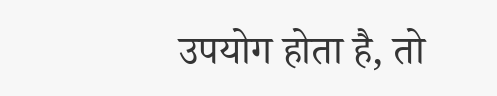उपयोग होता है, तो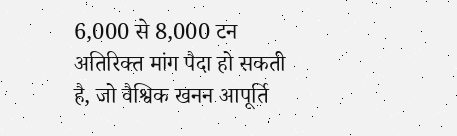6,000 से 8,000 टन अतिरिक्त मांग पैदा हो सकती है, जो वैश्विक खनन आपूर्ति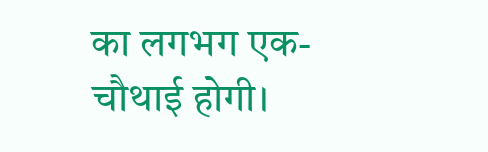का लगभग एक-चौथाई होगी।